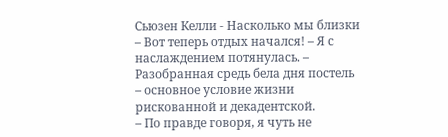Сьюзен Келли - Насколько мы близки
– Вот теперь отдых начался! – Я с наслаждением потянулась. – Разобранная средь бела дня постель – основное условие жизни рискованной и декадентской.
– По правде говоря, я чуть не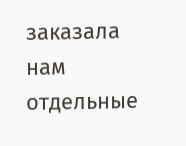заказала нам отдельные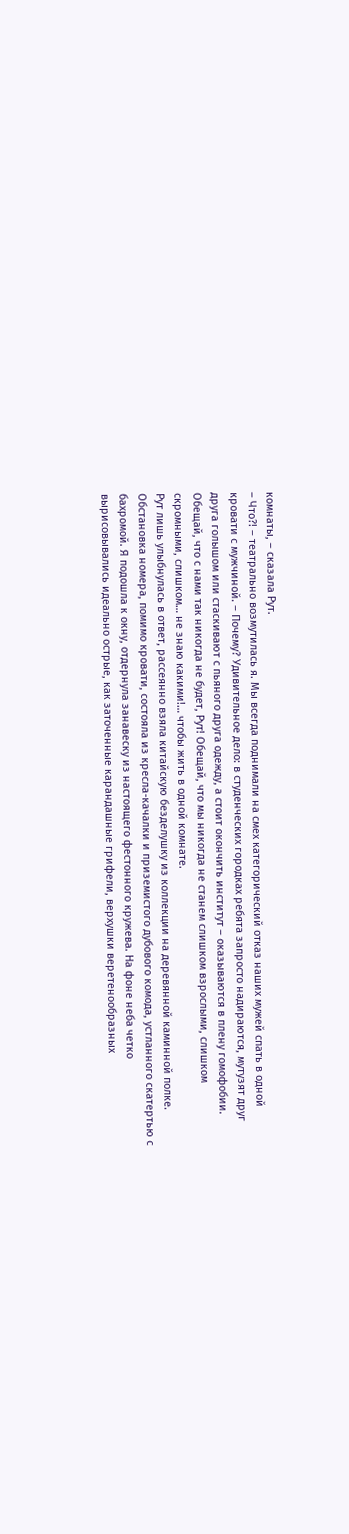комнаты, – сказала Рут.
– Что?! – театрально возмутилась я. Мы всегда поднимали на смех категорический отказ наших мужей спать в одной кровати с мужчиной. – Почему? Удивительное дело: в студенческих городках ребята запросто надираются, мутузят друг друга голышом или стаскивают с пьяного друга одежду, а стоит окончить институт – оказываются в плену гомофобии. Обещай, что с нами так никогда не будет, Рут! Обещай, что мы никогда не станем слишком взрослыми, слишком скромными, слишком… не знаю какими!… чтобы жить в одной комнате.
Рут лишь улыбнулась в ответ, рассеянно взяла китайскую безделушку из коллекции на деревянной каминной полке. Обстановка номера, помимо кровати, состояла из кресла-качалки и приземистого дубового комода, устланного скатертью с бахромой. Я подошла к окну, отдернула занавеску из настоящего фестонного кружева. На фоне неба четко вырисовывались идеально острые, как заточенные карандашные грифели, верхушки веретенообразных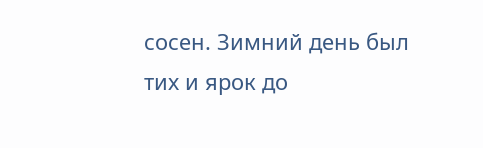сосен. Зимний день был тих и ярок до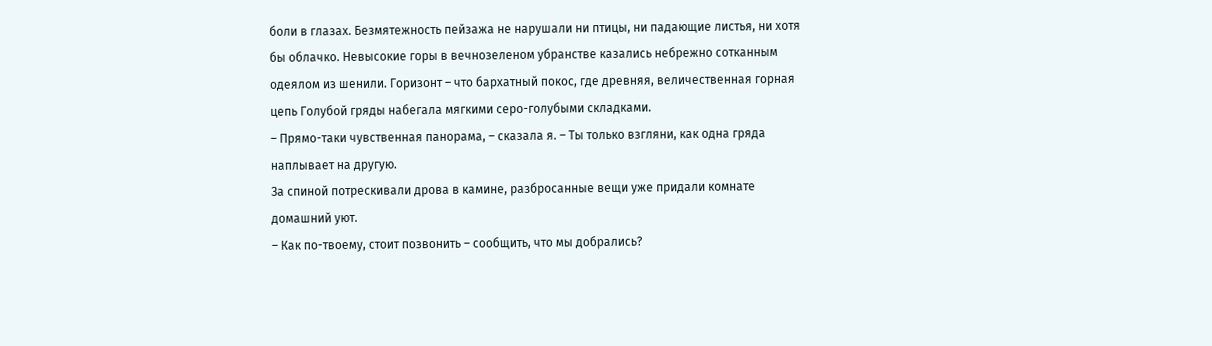боли в глазах. Безмятежность пейзажа не нарушали ни птицы, ни падающие листья, ни хотя бы облачко. Невысокие горы в вечнозеленом убранстве казались небрежно сотканным одеялом из шенили. Горизонт – что бархатный покос, где древняя, величественная горная цепь Голубой гряды набегала мягкими серо-голубыми складками.
– Прямо-таки чувственная панорама, – сказала я. – Ты только взгляни, как одна гряда наплывает на другую.
За спиной потрескивали дрова в камине, разбросанные вещи уже придали комнате домашний уют.
– Как по-твоему, стоит позвонить – сообщить, что мы добрались?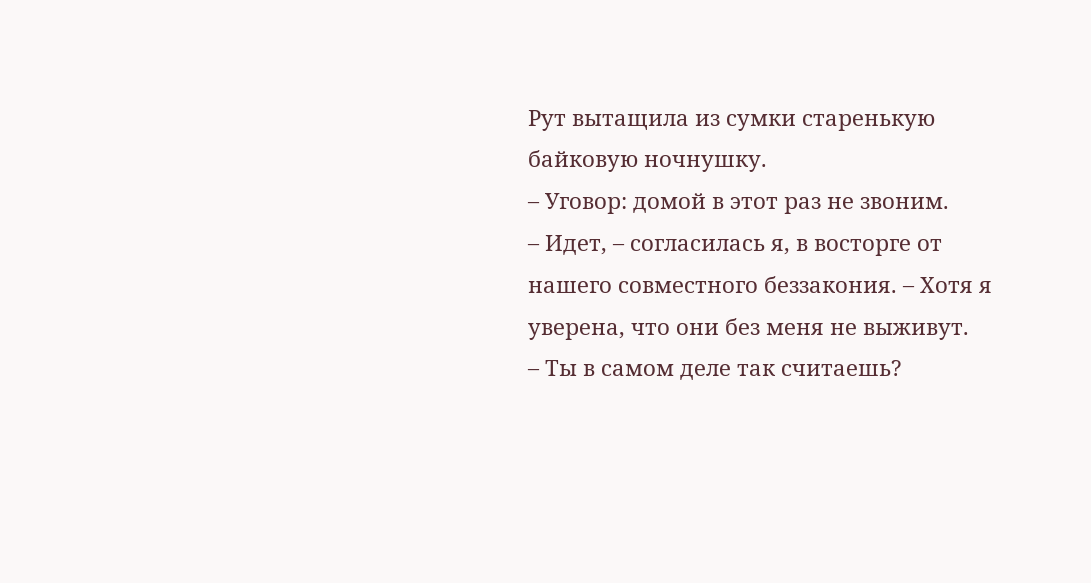Рут вытащила из сумки старенькую байковую ночнушку.
– Уговор: домой в этот раз не звоним.
– Идет, – согласилась я, в восторге от нашего совместного беззакония. – Хотя я уверена, что они без меня не выживут.
– Ты в самом деле так считаешь?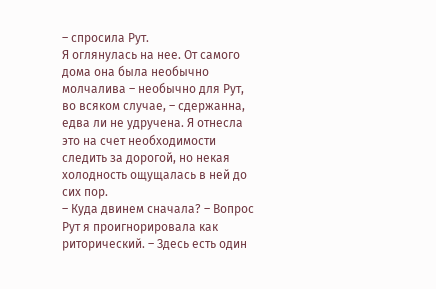– спросила Рут.
Я оглянулась на нее. От самого дома она была необычно молчалива – необычно для Рут, во всяком случае, – сдержанна, едва ли не удручена. Я отнесла это на счет необходимости следить за дорогой, но некая холодность ощущалась в ней до сих пор.
– Куда двинем сначала? – Вопрос Рут я проигнорировала как риторический. – Здесь есть один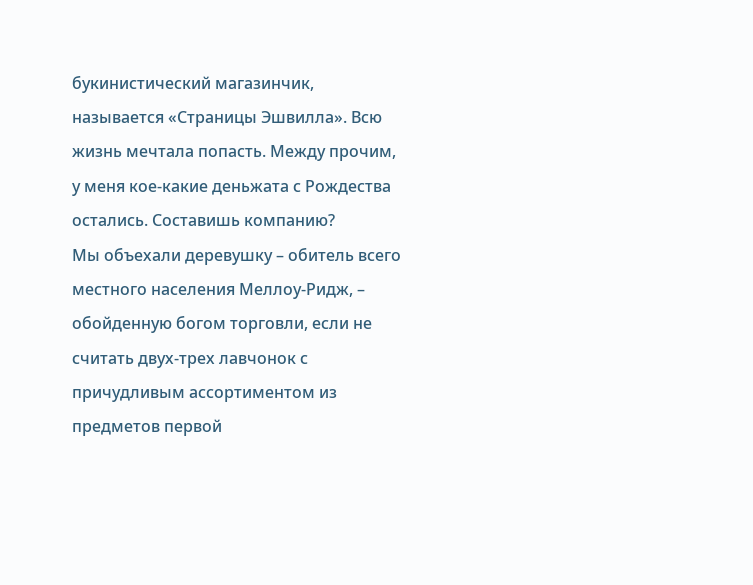букинистический магазинчик, называется «Страницы Эшвилла». Всю жизнь мечтала попасть. Между прочим, у меня кое-какие деньжата с Рождества остались. Составишь компанию?
Мы объехали деревушку – обитель всего местного населения Меллоу-Ридж, – обойденную богом торговли, если не считать двух-трех лавчонок с причудливым ассортиментом из предметов первой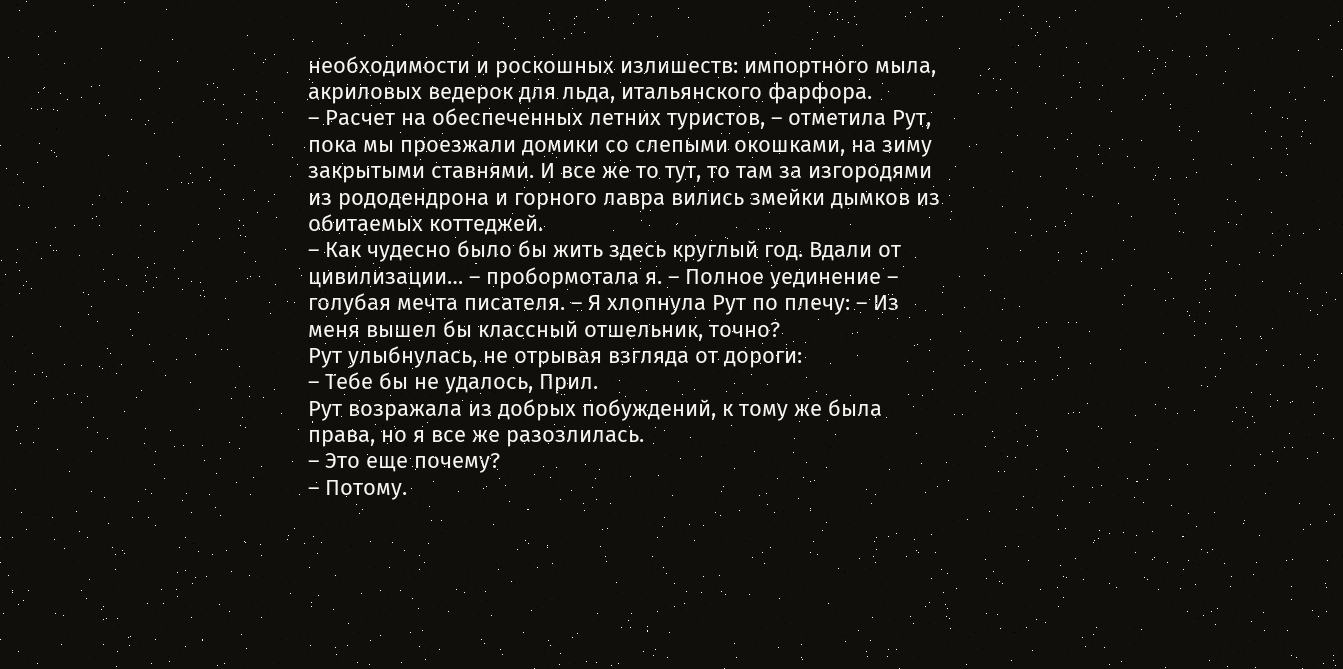необходимости и роскошных излишеств: импортного мыла, акриловых ведерок для льда, итальянского фарфора.
– Расчет на обеспеченных летних туристов, – отметила Рут, пока мы проезжали домики со слепыми окошками, на зиму закрытыми ставнями. И все же то тут, то там за изгородями из рододендрона и горного лавра вились змейки дымков из обитаемых коттеджей.
– Как чудесно было бы жить здесь круглый год. Вдали от цивилизации… – пробормотала я. – Полное уединение – голубая мечта писателя. – Я хлопнула Рут по плечу: – Из меня вышел бы классный отшельник, точно?
Рут улыбнулась, не отрывая взгляда от дороги:
– Тебе бы не удалось, Прил.
Рут возражала из добрых побуждений, к тому же была права, но я все же разозлилась.
– Это еще почему?
– Потому.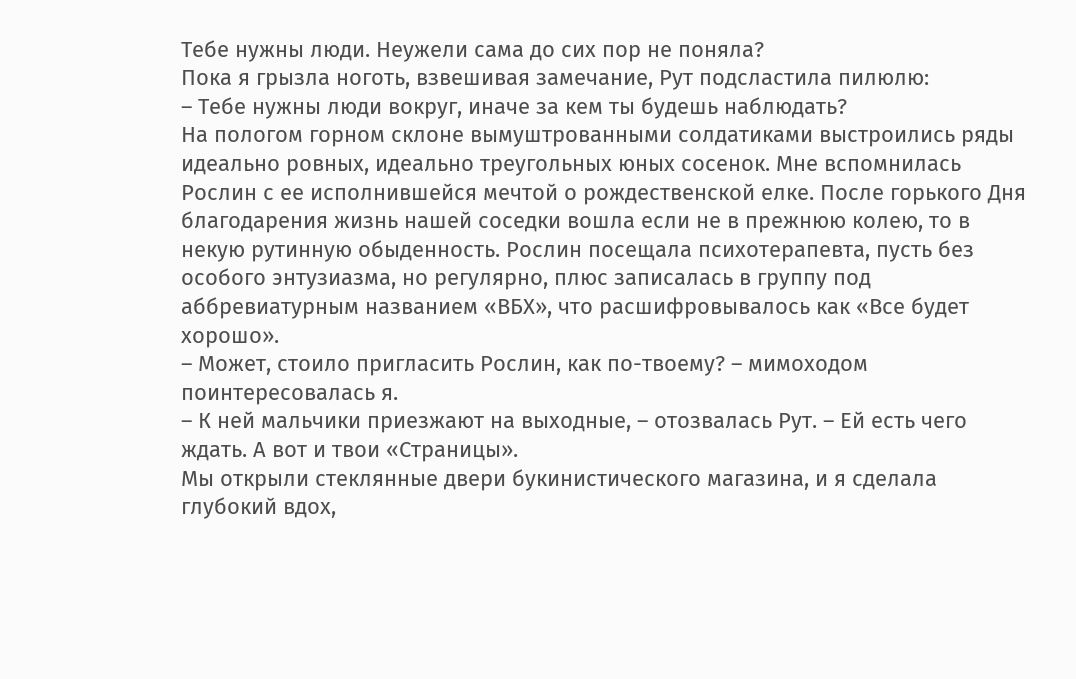Тебе нужны люди. Неужели сама до сих пор не поняла?
Пока я грызла ноготь, взвешивая замечание, Рут подсластила пилюлю:
– Тебе нужны люди вокруг, иначе за кем ты будешь наблюдать?
На пологом горном склоне вымуштрованными солдатиками выстроились ряды идеально ровных, идеально треугольных юных сосенок. Мне вспомнилась Рослин с ее исполнившейся мечтой о рождественской елке. После горького Дня благодарения жизнь нашей соседки вошла если не в прежнюю колею, то в некую рутинную обыденность. Рослин посещала психотерапевта, пусть без особого энтузиазма, но регулярно, плюс записалась в группу под аббревиатурным названием «ВБХ», что расшифровывалось как «Все будет хорошо».
– Может, стоило пригласить Рослин, как по-твоему? – мимоходом поинтересовалась я.
– К ней мальчики приезжают на выходные, – отозвалась Рут. – Ей есть чего ждать. А вот и твои «Страницы».
Мы открыли стеклянные двери букинистического магазина, и я сделала глубокий вдох,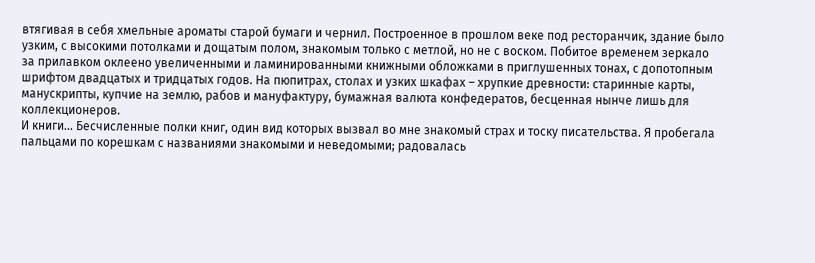втягивая в себя хмельные ароматы старой бумаги и чернил. Построенное в прошлом веке под ресторанчик, здание было узким, с высокими потолками и дощатым полом, знакомым только с метлой, но не с воском. Побитое временем зеркало за прилавком оклеено увеличенными и ламинированными книжными обложками в приглушенных тонах, с допотопным шрифтом двадцатых и тридцатых годов. На пюпитрах, столах и узких шкафах – хрупкие древности: старинные карты, манускрипты, купчие на землю, рабов и мануфактуру, бумажная валюта конфедератов, бесценная нынче лишь для коллекционеров.
И книги… Бесчисленные полки книг, один вид которых вызвал во мне знакомый страх и тоску писательства. Я пробегала пальцами по корешкам с названиями знакомыми и неведомыми; радовалась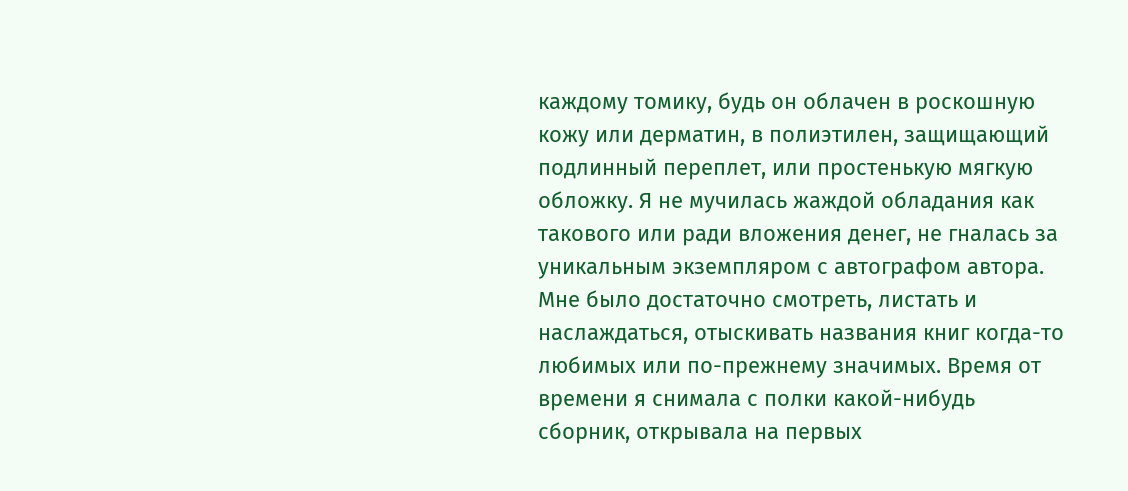каждому томику, будь он облачен в роскошную кожу или дерматин, в полиэтилен, защищающий подлинный переплет, или простенькую мягкую обложку. Я не мучилась жаждой обладания как такового или ради вложения денег, не гналась за уникальным экземпляром с автографом автора. Мне было достаточно смотреть, листать и наслаждаться, отыскивать названия книг когда-то любимых или по-прежнему значимых. Время от времени я снимала с полки какой-нибудь сборник, открывала на первых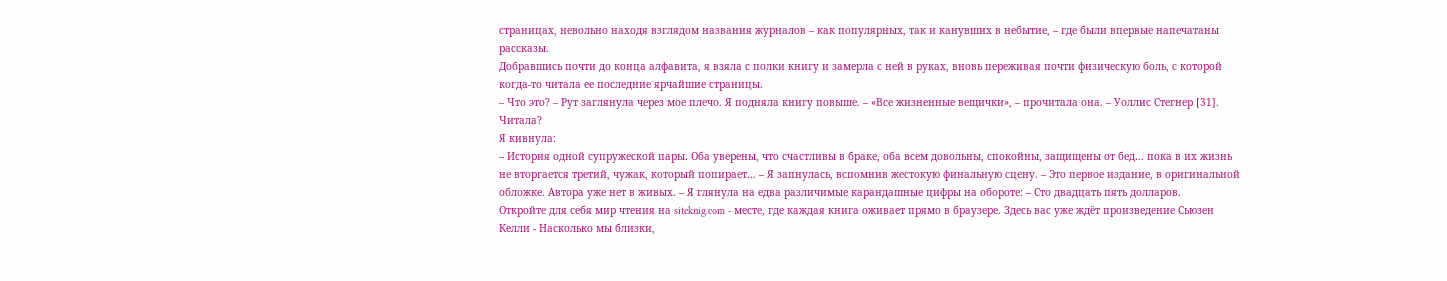страницах, невольно находя взглядом названия журналов – как популярных, так и канувших в небытие, – где были впервые напечатаны рассказы.
Добравшись почти до конца алфавита, я взяла с полки книгу и замерла с ней в руках, вновь переживая почти физическую боль, с которой когда-то читала ее последние ярчайшие страницы.
– Что это? – Рут заглянула через мое плечо. Я подняла книгу повыше. – «Все жизненные вещички», – прочитала она. – Уоллис Стегнер [31]. Читала?
Я кивнула:
– История одной супружеской пары. Оба уверены, что счастливы в браке, оба всем довольны, спокойны, защищены от бед… пока в их жизнь не вторгается третий, чужак, который попирает… – Я запнулась, вспомнив жестокую финальную сцену. – Это первое издание, в оригинальной обложке. Автора уже нет в живых. – Я глянула на едва различимые карандашные цифры на обороте: – Сто двадцать пять долларов.
Откройте для себя мир чтения на siteknig.com - месте, где каждая книга оживает прямо в браузере. Здесь вас уже ждёт произведение Сьюзен Келли - Насколько мы близки,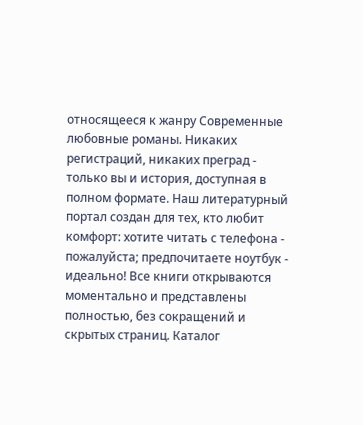относящееся к жанру Современные любовные романы. Никаких регистраций, никаких преград - только вы и история, доступная в полном формате. Наш литературный портал создан для тех, кто любит комфорт: хотите читать с телефона - пожалуйста; предпочитаете ноутбук - идеально! Все книги открываются моментально и представлены полностью, без сокращений и скрытых страниц. Каталог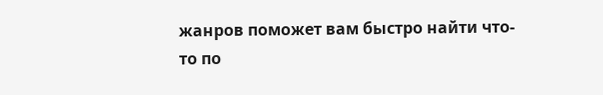жанров поможет вам быстро найти что-то по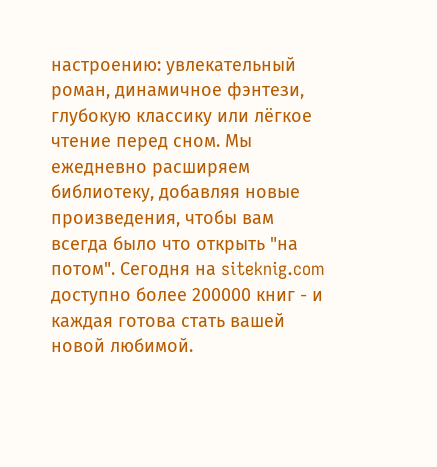настроению: увлекательный роман, динамичное фэнтези, глубокую классику или лёгкое чтение перед сном. Мы ежедневно расширяем библиотеку, добавляя новые произведения, чтобы вам всегда было что открыть "на потом". Сегодня на siteknig.com доступно более 200000 книг - и каждая готова стать вашей новой любимой.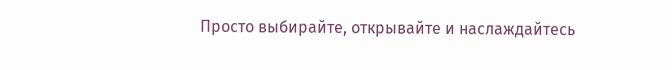Просто выбирайте, открывайте и наслаждайтесь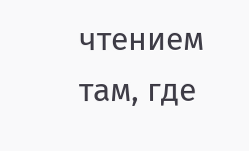чтением там, где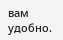вам удобно.